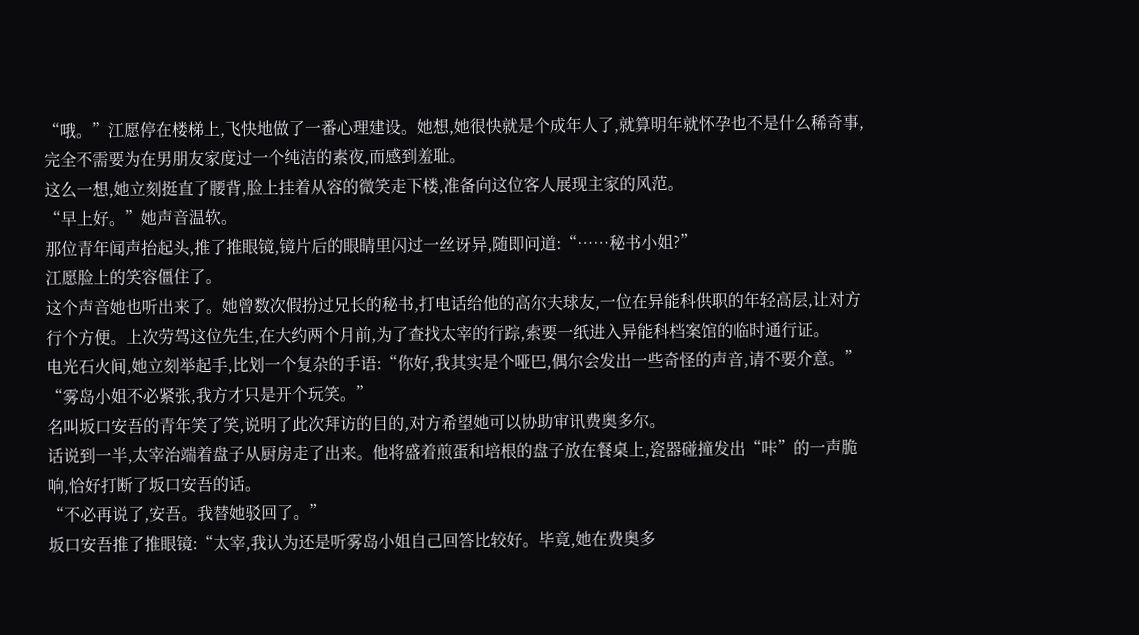“哦。”江愿停在楼梯上,飞快地做了一番心理建设。她想,她很快就是个成年人了,就算明年就怀孕也不是什么稀奇事,完全不需要为在男朋友家度过一个纯洁的素夜,而感到羞耻。
这么一想,她立刻挺直了腰背,脸上挂着从容的微笑走下楼,准备向这位客人展现主家的风范。
“早上好。”她声音温软。
那位青年闻声抬起头,推了推眼镜,镜片后的眼睛里闪过一丝讶异,随即问道:“……秘书小姐?”
江愿脸上的笑容僵住了。
这个声音她也听出来了。她曾数次假扮过兄长的秘书,打电话给他的高尔夫球友,一位在异能科供职的年轻高层,让对方行个方便。上次劳驾这位先生,在大约两个月前,为了查找太宰的行踪,索要一纸进入异能科档案馆的临时通行证。
电光石火间,她立刻举起手,比划一个复杂的手语:“你好,我其实是个哑巴,偶尔会发出一些奇怪的声音,请不要介意。”
“雾岛小姐不必紧张,我方才只是开个玩笑。”
名叫坂口安吾的青年笑了笑,说明了此次拜访的目的,对方希望她可以协助审讯费奥多尔。
话说到一半,太宰治端着盘子从厨房走了出来。他将盛着煎蛋和培根的盘子放在餐桌上,瓷器碰撞发出“咔”的一声脆响,恰好打断了坂口安吾的话。
“不必再说了,安吾。我替她驳回了。”
坂口安吾推了推眼镜:“太宰,我认为还是听雾岛小姐自己回答比较好。毕竟,她在费奥多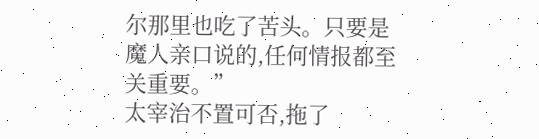尔那里也吃了苦头。只要是魔人亲口说的,任何情报都至关重要。”
太宰治不置可否,拖了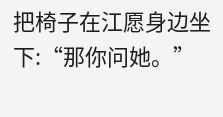把椅子在江愿身边坐下:“那你问她。”